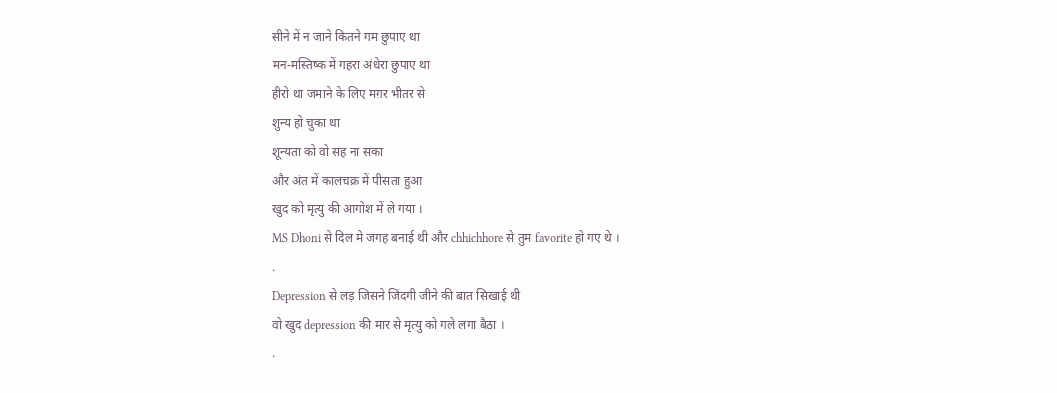सीने में न जाने कितने गम छुपाए था
मन-मस्तिष्क में गहरा अंधेरा छुपाए था
हीरो था जमाने के लिए मग़र भीतर से
शुन्य हो चुका था
शून्यता को वो सह ना सका
और अंत में कालचक्र में पीसता हुआ
खुद को मृत्यु की आगोश में ले गया ।
MS Dhoni से दिल मे जगह बनाई थी और chhichhore से तुम favorite हो गए थे ।
.
Depression से लड़ जिसने जिंदगी जीने की बात सिखाई थी
वो खुद depression की मार से मृत्यु को गले लगा बैठा ।
.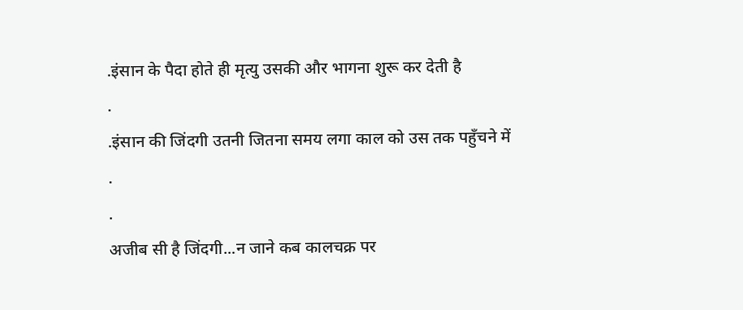.इंसान के पैदा होते ही मृत्यु उसकी और भागना शुरू कर देती है
.
.इंसान की जिंदगी उतनी जितना समय लगा काल को उस तक पहुँचने में
.
.
अजीब सी है जिंदगी...न जाने कब कालचक्र पर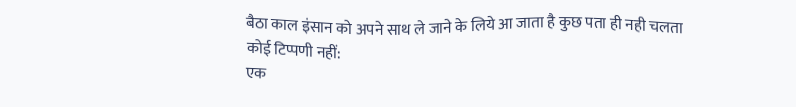बैठा काल इंसान को अपने साथ ले जाने के लिये आ जाता है कुछ पता ही नही चलता
कोई टिप्पणी नहीं:
एक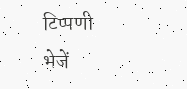टिप्पणी भेजें